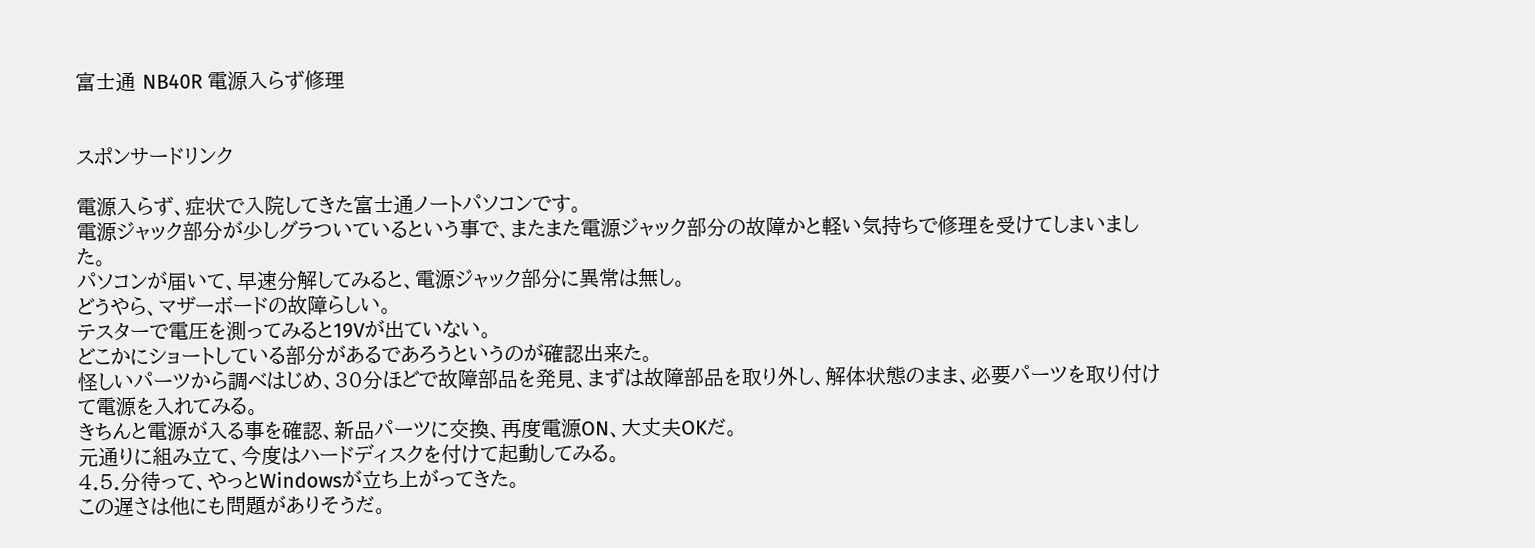富士通 NB40R 電源入らず修理


スポンサードリンク

電源入らず、症状で入院してきた富士通ノートパソコンです。
電源ジャック部分が少しグラついているという事で、またまた電源ジャック部分の故障かと軽い気持ちで修理を受けてしまいました。
パソコンが届いて、早速分解してみると、電源ジャック部分に異常は無し。
どうやら、マザーボードの故障らしい。
テスターで電圧を測ってみると19Vが出ていない。
どこかにショートしている部分があるであろうというのが確認出来た。
怪しいパーツから調べはじめ、30分ほどで故障部品を発見、まずは故障部品を取り外し、解体状態のまま、必要パーツを取り付けて電源を入れてみる。
きちんと電源が入る事を確認、新品パーツに交換、再度電源ON、大丈夫OKだ。
元通りに組み立て、今度はハードディスクを付けて起動してみる。
4.5.分待って、やっとWindowsが立ち上がってきた。
この遅さは他にも問題がありそうだ。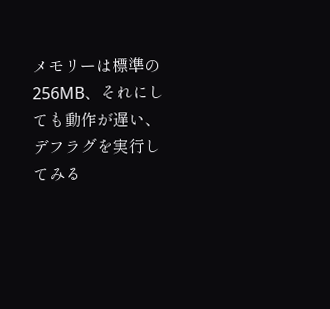メモリーは標準の256MB、それにしても動作が遅い、デフラグを実行してみる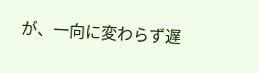が、一向に変わらず遅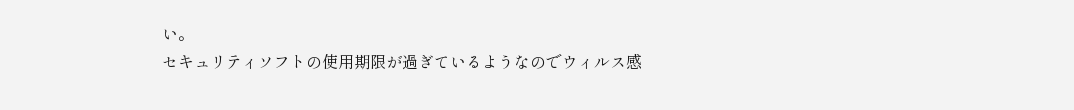い。
セキュリティソフトの使用期限が過ぎているようなのでウィルス感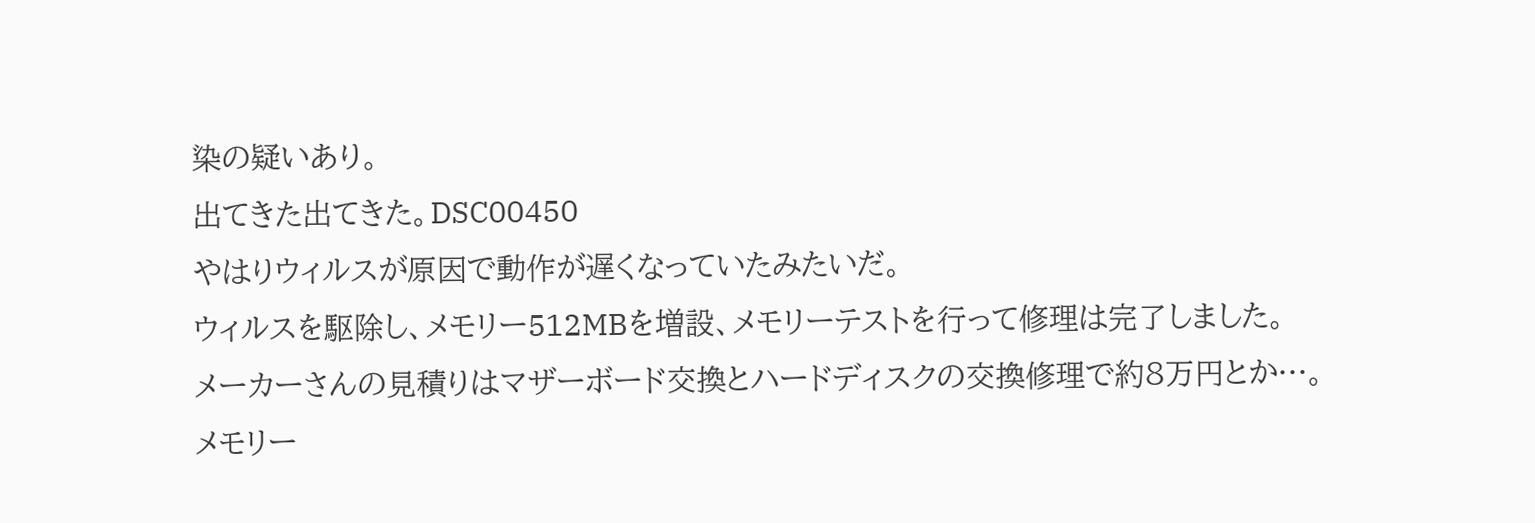染の疑いあり。
出てきた出てきた。DSC00450
やはりウィルスが原因で動作が遅くなっていたみたいだ。
ウィルスを駆除し、メモリー512MBを増設、メモリーテストを行って修理は完了しました。
メーカーさんの見積りはマザーボード交換とハードディスクの交換修理で約8万円とか…。
メモリー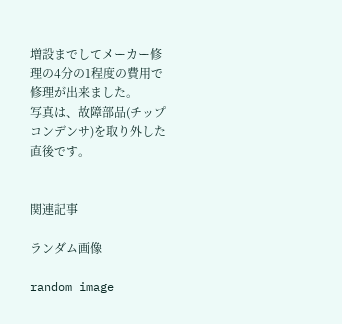増設までしてメーカー修理の4分の1程度の費用で修理が出来ました。
写真は、故障部品(チップコンデンサ)を取り外した直後です。


関連記事

ランダム画像

random image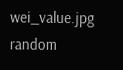wei_value.jpg random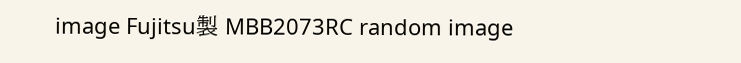image Fujitsu製 MBB2073RC random image